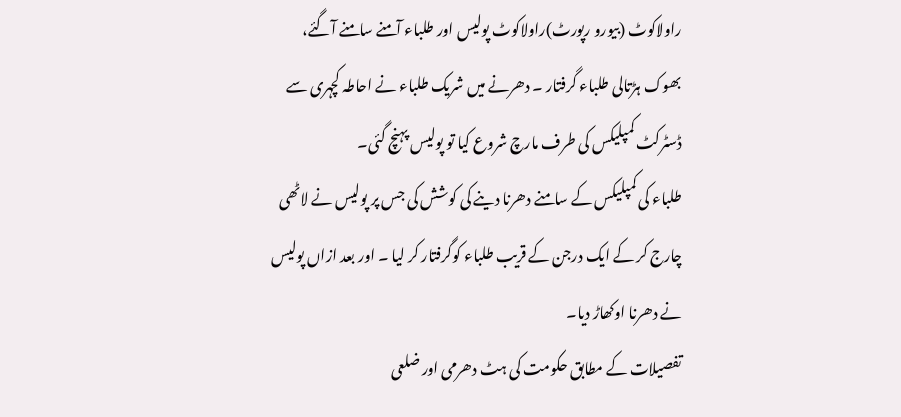راولاکوٹ (بیورو رپورٹ)راولاکوٹ پولیس اور طلباء آمنے سامنے آگئے، بھوک ہڑتالی طلباء گرفتار ۔ دھرنے میں شریک طلباء نے احاطہ کچہری سے ڈسٹرکٹ کمپلیکس کی طرف مارچ شروع کیا تو پولیس پہنچ گئی۔
طلباء کی کمپلیکس کے سامنے دھرنا دینے کی کوشش کی جس پر پولیس نے لاٹھی چارج کر کے ایک درجن کے قریب طلباء کوگرفتار کر لیا ۔ اور بعد ازاں پولیس نے دھرنا اوکھاڑ دیا۔
تفصیلات کے مطابق حکومت کی ہٹ دھرمی اور ضلعی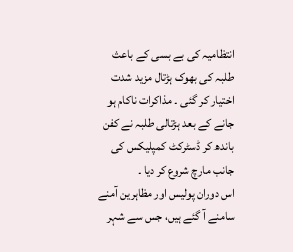انتظامیہ کی بے بسی کے باعث طلبہ کی بھوک ہڑتال مزید شدت اختیار کر گئی ۔ مذاکرات ناکام ہو جانے کے بعد ہڑتالی طلبہ نے کفن باندھ کر ڈسٹرکٹ کمپلیکس کی جانب مارچ شروع کر دیا ۔
اس دوران پولیس اور مظاہرین آمنے سامنے آ گئے ہیں، جس سے شہر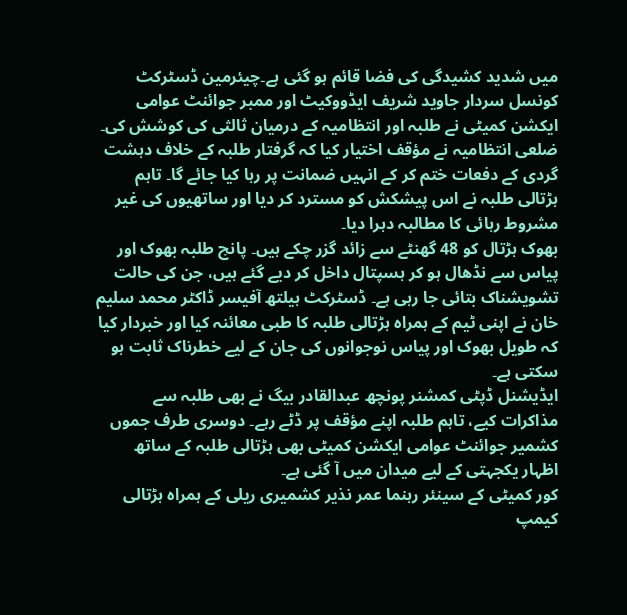میں شدید کشیدگی کی فضا قائم ہو گئی ہے۔چیئرمین ڈسٹرکٹ کونسل سردار جاوید شریف ایڈووکیٹ اور ممبر جوائنٹ عوامی ایکشن کمیٹی نے طلبہ اور انتظامیہ کے درمیان ثالثی کی کوشش کی۔
ضلعی انتظامیہ نے مؤقف اختیار کیا کہ گرفتار طلبہ کے خلاف دہشت گردی کے دفعات ختم کر کے انہیں ضمانت پر رہا کیا جائے گا۔ تاہم ہڑتالی طلبہ نے اس پیشکش کو مسترد کر دیا اور ساتھیوں کی غیر مشروط رہائی کا مطالبہ دہرا دیا۔
بھوک ہڑتال کو 48 گھنٹے سے زائد گزر چکے ہیں۔ پانچ طلبہ بھوک اور پیاس سے نڈھال ہو کر ہسپتال داخل کر دیے گئے ہیں، جن کی حالت تشویشناک بتائی جا رہی ہے۔ ڈسٹرکٹ ہیلتھ آفیسر ڈاکٹر محمد سلیم خان نے اپنی ٹیم کے ہمراہ ہڑتالی طلبہ کا طبی معائنہ کیا اور خبردار کیا کہ طویل بھوک اور پیاس نوجوانوں کی جان کے لیے خطرناک ثابت ہو سکتی ہے۔
ایڈیشنل ڈپٹی کمشنر پونچھ عبدالقادر بیگ نے بھی طلبہ سے مذاکرات کیے، تاہم طلبہ اپنے مؤقف پر ڈٹے رہے۔ دوسری طرف جموں کشمیر جوائنٹ عوامی ایکشن کمیٹی بھی ہڑتالی طلبہ کے ساتھ اظہار یکجہتی کے لیے میدان میں آ گئی ہے۔
کور کمیٹی کے سینئر رہنما عمر نذیر کشمیری ریلی کے ہمراہ ہڑتالی کیمپ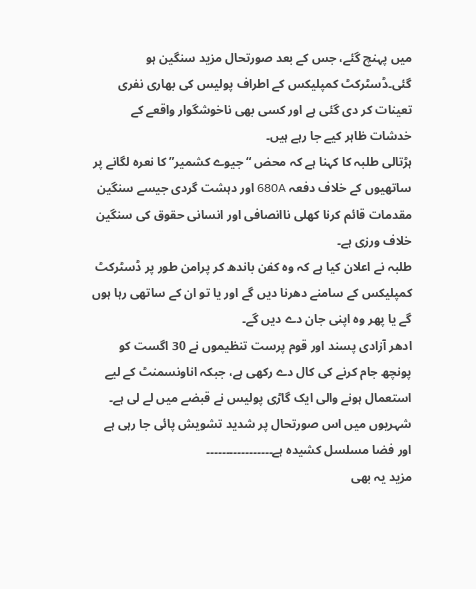میں پہنچ گئے، جس کے بعد صورتحال مزید سنگین ہو گئی۔ڈسٹرکٹ کمپلیکس کے اطراف پولیس کی بھاری نفری تعینات کر دی گئی ہے اور کسی بھی ناخوشگوار واقعے کے خدشات ظاہر کیے جا رہے ہیں۔
ہڑتالی طلبہ کا کہنا ہے کہ محض “جیوے کشمیر” کا نعرہ لگانے پر ساتھیوں کے خلاف دفعہ 680A اور دہشت گردی جیسے سنگین مقدمات قائم کرنا کھلی ناانصافی اور انسانی حقوق کی سنگین خلاف ورزی ہے۔
طلبہ نے اعلان کیا ہے کہ وہ کفن باندھ کر پرامن طور پر ڈسٹرکٹ کمپلیکس کے سامنے دھرنا دیں گے اور یا تو ان کے ساتھی رہا ہوں گے یا پھر وہ اپنی جان دے دیں گے۔
ادھر آزادی پسند اور قوم پرست تنظیموں نے 30 اگست کو پونچھ جام کرنے کی کال دے رکھی ہے، جبکہ اناونسمنٹ کے لیے استعمال ہونے والی ایک گاڑی پولیس نے قبضے میں لے لی ہے۔ شہریوں میں اس صورتحال پر شدید تشویش پائی جا رہی ہے اور فضا مسلسل کشیدہ ہے۔۔۔۔۔۔۔۔۔۔۔۔۔۔۔۔۔
مزید یہ بھی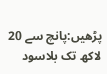پڑھیں:پانچ سے 20 لاکھ تک بلاسود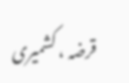قرضہ ، کشمیری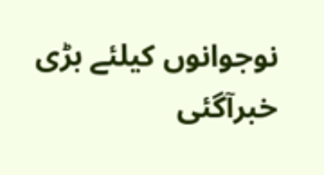نوجوانوں کیلئے بڑی خبرآگئی